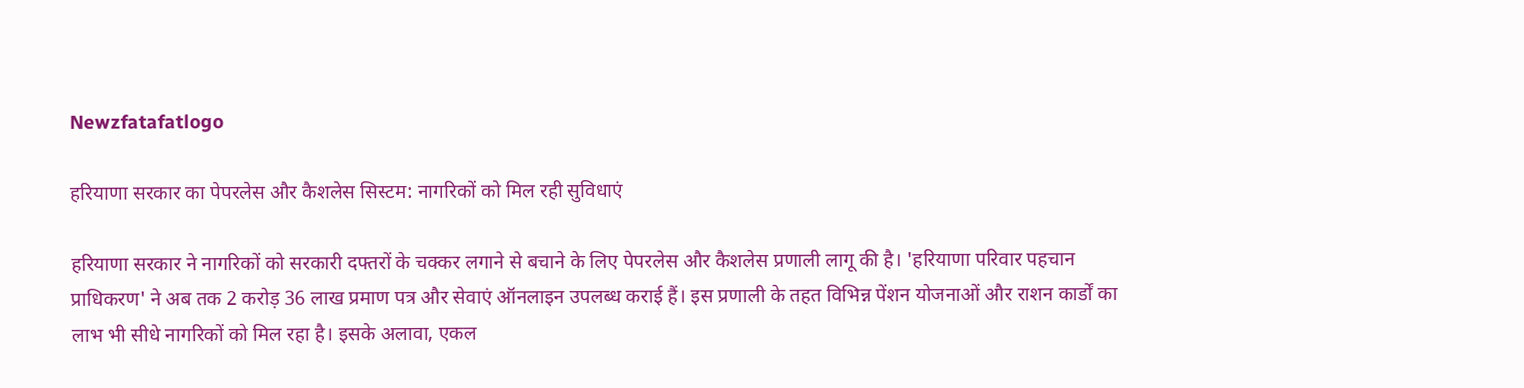Newzfatafatlogo

हरियाणा सरकार का पेपरलेस और कैशलेस सिस्टम: नागरिकों को मिल रही सुविधाएं

हरियाणा सरकार ने नागरिकों को सरकारी दफ्तरों के चक्कर लगाने से बचाने के लिए पेपरलेस और कैशलेस प्रणाली लागू की है। 'हरियाणा परिवार पहचान प्राधिकरण' ने अब तक 2 करोड़ 36 लाख प्रमाण पत्र और सेवाएं ऑनलाइन उपलब्ध कराई हैं। इस प्रणाली के तहत विभिन्न पेंशन योजनाओं और राशन कार्डों का लाभ भी सीधे नागरिकों को मिल रहा है। इसके अलावा, एकल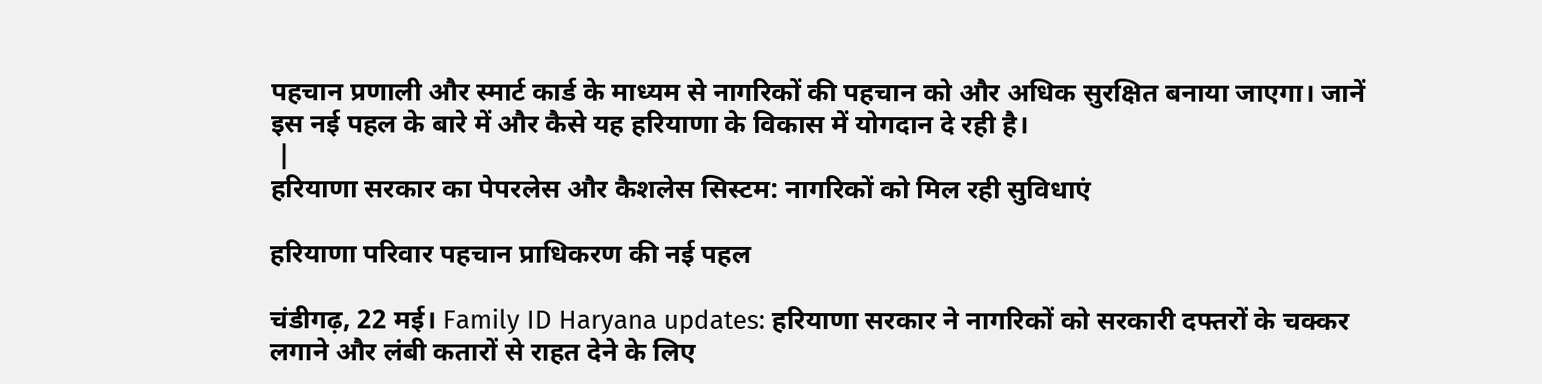पहचान प्रणाली और स्मार्ट कार्ड के माध्यम से नागरिकों की पहचान को और अधिक सुरक्षित बनाया जाएगा। जानें इस नई पहल के बारे में और कैसे यह हरियाणा के विकास में योगदान दे रही है।
 |
हरियाणा सरकार का पेपरलेस और कैशलेस सिस्टम: नागरिकों को मिल रही सुविधाएं

हरियाणा परिवार पहचान प्राधिकरण की नई पहल

चंडीगढ़, 22 मई। Family ID Haryana updates: हरियाणा सरकार ने नागरिकों को सरकारी दफ्तरों के चक्कर लगाने और लंबी कतारों से राहत देने के लिए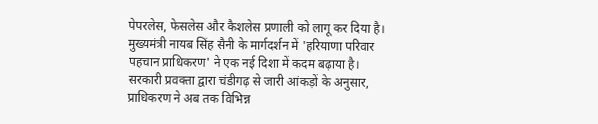पेपरलेस, फेसलेस और कैशलेस प्रणाली को लागू कर दिया है। मुख्यमंत्री नायब सिंह सैनी के मार्गदर्शन में 'हरियाणा परिवार पहचान प्राधिकरण' ने एक नई दिशा में कदम बढ़ाया है। सरकारी प्रवक्ता द्वारा चंडीगढ़ से जारी आंकड़ों के अनुसार, प्राधिकरण ने अब तक विभिन्न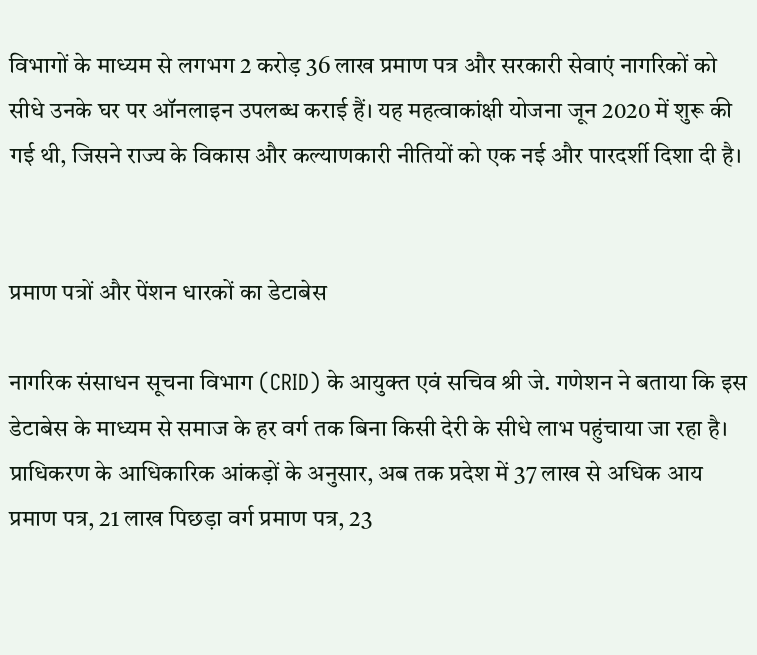विभागों के माध्यम से लगभग 2 करोड़ 36 लाख प्रमाण पत्र और सरकारी सेवाएं नागरिकों को सीधे उनके घर पर ऑनलाइन उपलब्ध कराई हैं। यह महत्वाकांक्षी योजना जून 2020 में शुरू की गई थी, जिसने राज्य के विकास और कल्याणकारी नीतियों को एक नई और पारदर्शी दिशा दी है।


प्रमाण पत्रों और पेंशन धारकों का डेटाबेस

नागरिक संसाधन सूचना विभाग (CRID) के आयुक्त एवं सचिव श्री जे. गणेशन ने बताया कि इस डेटाबेस के माध्यम से समाज के हर वर्ग तक बिना किसी देरी के सीधे लाभ पहुंचाया जा रहा है। प्राधिकरण के आधिकारिक आंकड़ों के अनुसार, अब तक प्रदेश में 37 लाख से अधिक आय प्रमाण पत्र, 21 लाख पिछड़ा वर्ग प्रमाण पत्र, 23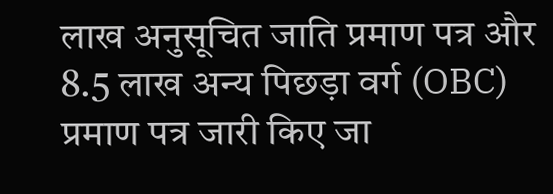लाख अनुसूचित जाति प्रमाण पत्र और 8.5 लाख अन्य पिछड़ा वर्ग (OBC) प्रमाण पत्र जारी किए जा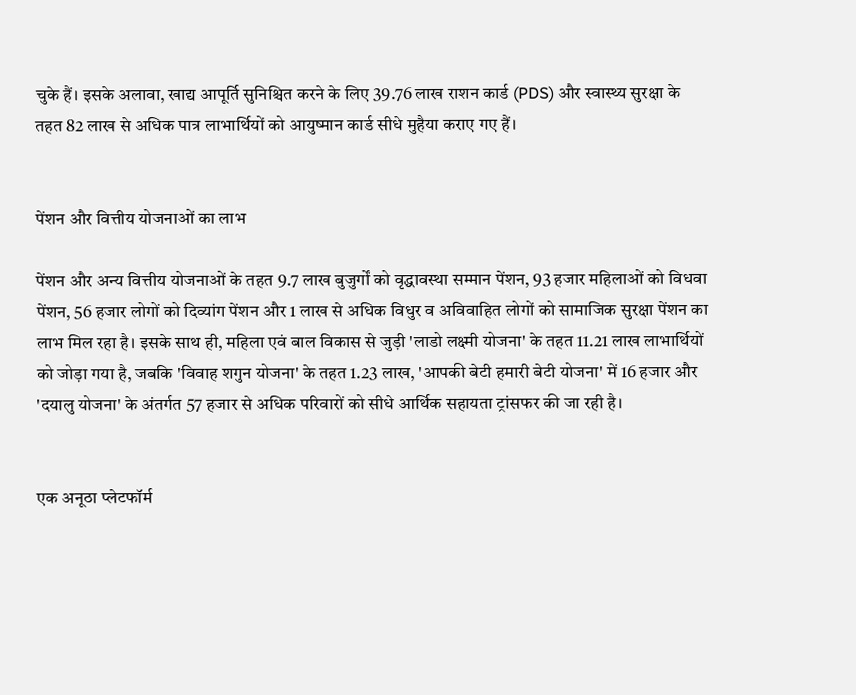चुके हैं। इसके अलावा, खाद्य आपूर्ति सुनिश्चित करने के लिए 39.76 लाख राशन कार्ड (PDS) और स्वास्थ्य सुरक्षा के तहत 82 लाख से अधिक पात्र लाभार्थियों को आयुष्मान कार्ड सीधे मुहैया कराए गए हैं।


पेंशन और वित्तीय योजनाओं का लाभ

पेंशन और अन्य वित्तीय योजनाओं के तहत 9.7 लाख बुजुर्गों को वृद्धावस्था सम्मान पेंशन, 93 हजार महिलाओं को विधवा पेंशन, 56 हजार लोगों को दिव्यांग पेंशन और 1 लाख से अधिक विधुर व अविवाहित लोगों को सामाजिक सुरक्षा पेंशन का लाभ मिल रहा है। इसके साथ ही, महिला एवं बाल विकास से जुड़ी 'लाडो लक्ष्मी योजना' के तहत 11.21 लाख लाभार्थियों को जोड़ा गया है, जबकि 'विवाह शगुन योजना' के तहत 1.23 लाख, 'आपकी बेटी हमारी बेटी योजना' में 16 हजार और 'दयालु योजना' के अंतर्गत 57 हजार से अधिक परिवारों को सीधे आर्थिक सहायता ट्रांसफर की जा रही है।


एक अनूठा प्लेटफॉर्म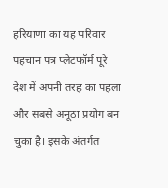हरियाणा का यह परिवार पहचान पत्र प्लेटफॉर्म पूरे देश में अपनी तरह का पहला और सबसे अनूठा प्रयोग बन चुका है। इसके अंतर्गत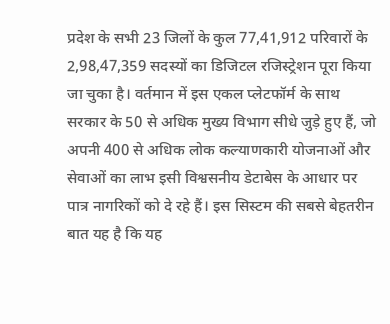प्रदेश के सभी 23 जिलों के कुल 77,41,912 परिवारों के 2,98,47,359 सदस्यों का डिजिटल रजिस्ट्रेशन पूरा किया जा चुका है। वर्तमान में इस एकल प्लेटफॉर्म के साथ सरकार के 50 से अधिक मुख्य विभाग सीधे जुड़े हुए हैं, जो अपनी 400 से अधिक लोक कल्याणकारी योजनाओं और सेवाओं का लाभ इसी विश्वसनीय डेटाबेस के आधार पर पात्र नागरिकों को दे रहे हैं। इस सिस्टम की सबसे बेहतरीन बात यह है कि यह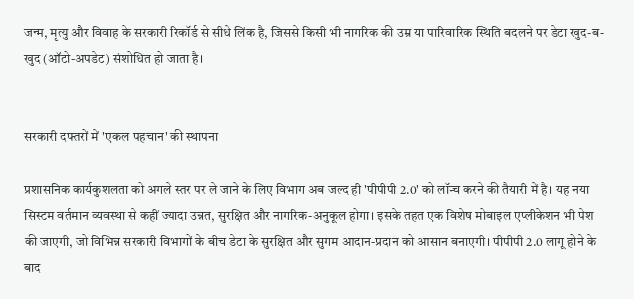जन्म, मृत्यु और विवाह के सरकारी रिकॉर्ड से सीधे लिंक है, जिससे किसी भी नागरिक की उम्र या पारिवारिक स्थिति बदलने पर डेटा खुद-ब-खुद (ऑटो-अपडेट) संशोधित हो जाता है।


सरकारी दफ्तरों में 'एकल पहचान' की स्थापना

प्रशासनिक कार्यकुशलता को अगले स्तर पर ले जाने के लिए विभाग अब जल्द ही 'पीपीपी 2.0' को लॉन्च करने की तैयारी में है। यह नया सिस्टम वर्तमान व्यवस्था से कहीं ज्यादा उन्नत, सुरक्षित और नागरिक-अनुकूल होगा। इसके तहत एक विशेष मोबाइल एप्लीकेशन भी पेश की जाएगी, जो विभिन्न सरकारी विभागों के बीच डेटा के सुरक्षित और सुगम आदान-प्रदान को आसान बनाएगी। पीपीपी 2.0 लागू होने के बाद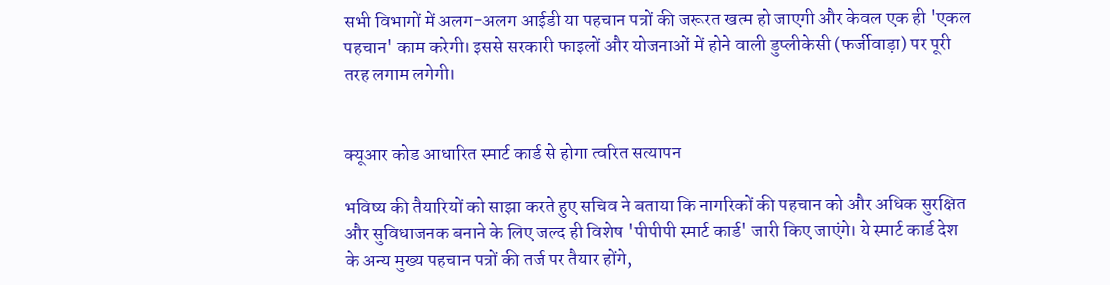सभी विभागों में अलग-अलग आईडी या पहचान पत्रों की जरूरत खत्म हो जाएगी और केवल एक ही 'एकल पहचान' काम करेगी। इससे सरकारी फाइलों और योजनाओं में होने वाली डुप्लीकेसी (फर्जीवाड़ा) पर पूरी तरह लगाम लगेगी।


क्यूआर कोड आधारित स्मार्ट कार्ड से होगा त्वरित सत्यापन

भविष्य की तैयारियों को साझा करते हुए सचिव ने बताया कि नागरिकों की पहचान को और अधिक सुरक्षित और सुविधाजनक बनाने के लिए जल्द ही विशेष 'पीपीपी स्मार्ट कार्ड' जारी किए जाएंगे। ये स्मार्ट कार्ड देश के अन्य मुख्य पहचान पत्रों की तर्ज पर तैयार होंगे,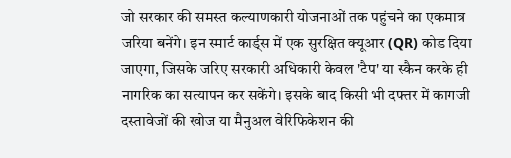जो सरकार की समस्त कल्याणकारी योजनाओं तक पहुंचने का एकमात्र जरिया बनेंगे। इन स्मार्ट कार्ड्स में एक सुरक्षित क्यूआर (QR) कोड दिया जाएगा, जिसके जरिए सरकारी अधिकारी केवल 'टैप' या स्कैन करके ही नागरिक का सत्यापन कर सकेंगे। इसके बाद किसी भी दफ्तर में कागजी दस्तावेजों की खोज या मैनुअल वेरिफिकेशन की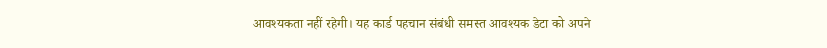आवश्यकता नहीं रहेगी। यह कार्ड पहचान संबंधी समस्त आवश्यक डेटा को अपने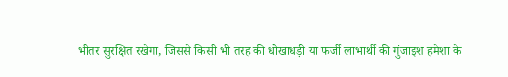भीतर सुरक्षित रखेगा, जिससे किसी भी तरह की धोखाधड़ी या फर्जी लाभार्थी की गुंजाइश हमेशा के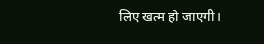लिए खत्म हो जाएगी।